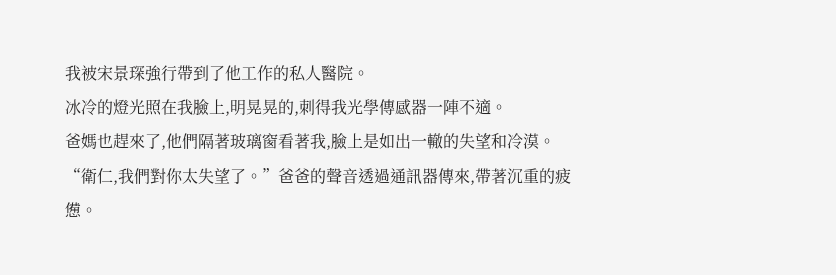我被宋景琛強行帶到了他工作的私人醫院。
冰冷的燈光照在我臉上,明晃晃的,刺得我光學傳感器一陣不適。
爸媽也趕來了,他們隔著玻璃窗看著我,臉上是如出一轍的失望和冷漠。
“衛仁,我們對你太失望了。”爸爸的聲音透過通訊器傳來,帶著沉重的疲憊。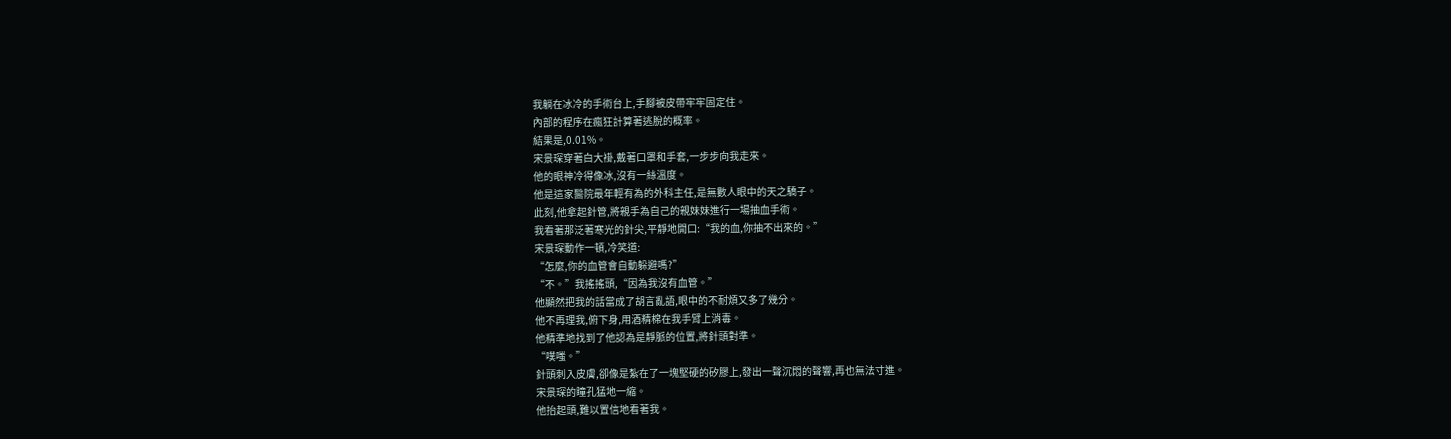我躺在冰冷的手術台上,手腳被皮帶牢牢固定住。
內部的程序在瘋狂計算著逃脫的概率。
結果是,0.01%。
宋景琛穿著白大褂,戴著口罩和手套,一步步向我走來。
他的眼神冷得像冰,沒有一絲溫度。
他是這家醫院最年輕有為的外科主任,是無數人眼中的天之驕子。
此刻,他拿起針管,將親手為自己的親妹妹進行一場抽血手術。
我看著那泛著寒光的針尖,平靜地開口:“我的血,你抽不出來的。”
宋景琛動作一頓,冷笑道:
“怎麼,你的血管會自動躲避嗎?”
“不。”我搖搖頭,“因為我沒有血管。”
他顯然把我的話當成了胡言亂語,眼中的不耐煩又多了幾分。
他不再理我,俯下身,用酒精棉在我手臂上消毒。
他精準地找到了他認為是靜脈的位置,將針頭對準。
“噗嗤。”
針頭刺入皮膚,卻像是紮在了一塊堅硬的矽膠上,發出一聲沉悶的聲響,再也無法寸進。
宋景琛的瞳孔猛地一縮。
他抬起頭,難以置信地看著我。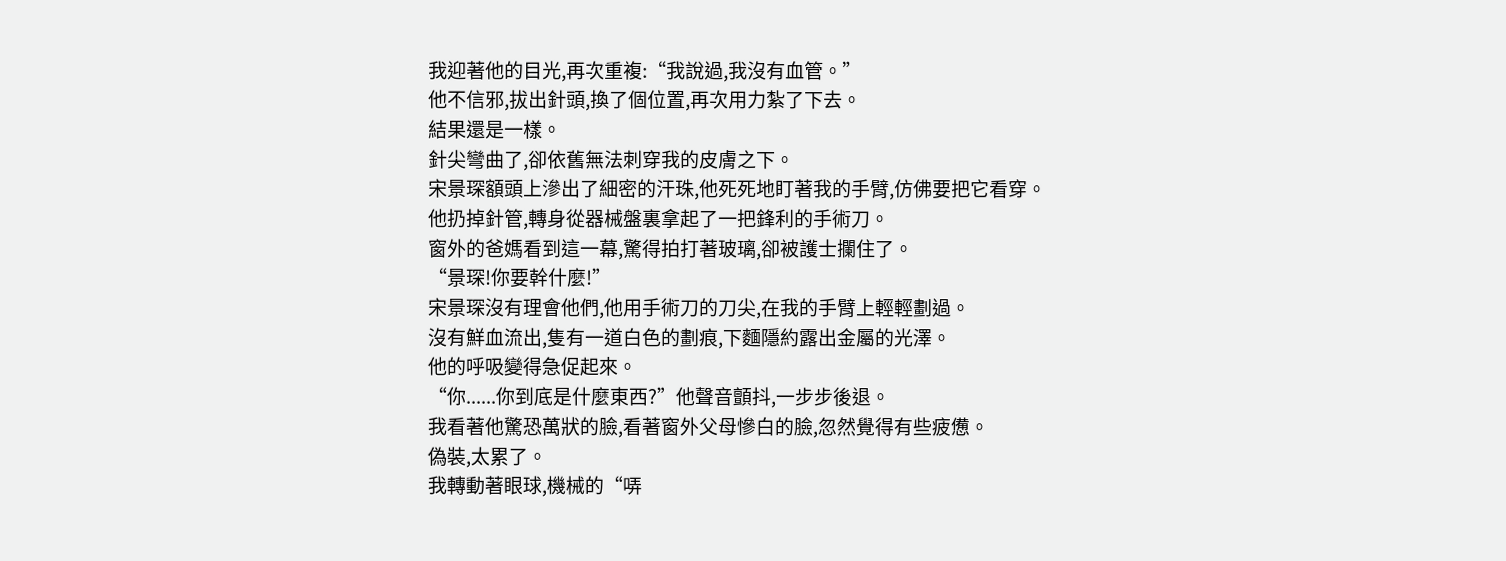我迎著他的目光,再次重複:“我說過,我沒有血管。”
他不信邪,拔出針頭,換了個位置,再次用力紮了下去。
結果還是一樣。
針尖彎曲了,卻依舊無法刺穿我的皮膚之下。
宋景琛額頭上滲出了細密的汗珠,他死死地盯著我的手臂,仿佛要把它看穿。
他扔掉針管,轉身從器械盤裏拿起了一把鋒利的手術刀。
窗外的爸媽看到這一幕,驚得拍打著玻璃,卻被護士攔住了。
“景琛!你要幹什麼!”
宋景琛沒有理會他們,他用手術刀的刀尖,在我的手臂上輕輕劃過。
沒有鮮血流出,隻有一道白色的劃痕,下麵隱約露出金屬的光澤。
他的呼吸變得急促起來。
“你......你到底是什麼東西?”他聲音顫抖,一步步後退。
我看著他驚恐萬狀的臉,看著窗外父母慘白的臉,忽然覺得有些疲憊。
偽裝,太累了。
我轉動著眼球,機械的“哢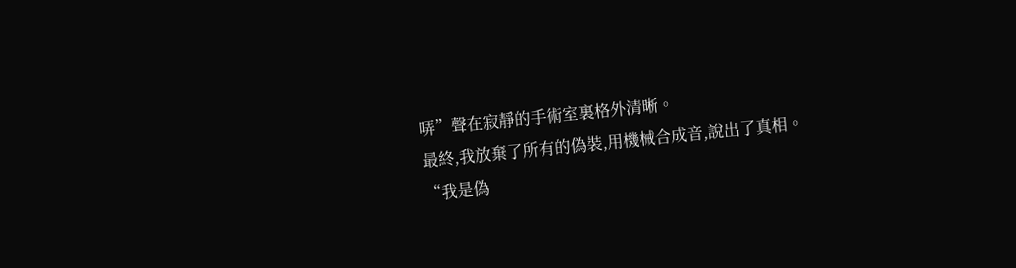哢”聲在寂靜的手術室裏格外清晰。
最終,我放棄了所有的偽裝,用機械合成音,說出了真相。
“我是偽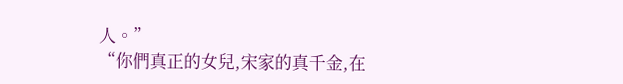人。”
“你們真正的女兒,宋家的真千金,在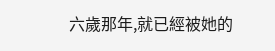六歲那年,就已經被她的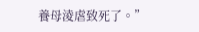養母淩虐致死了。”